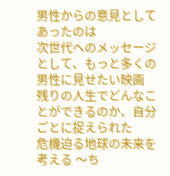男性からの意見としてあったのは
次世代へのメッセージとして、もっと多くの男性に見せたい映画
残りの人生でどんなことができるのか、自分ごとに捉えられた
危機迫る地球の未来を考える 〜ち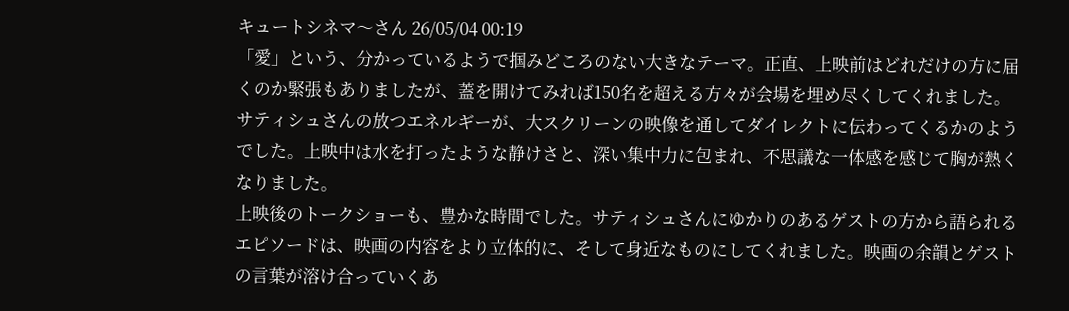キュートシネマ〜さん 26/05/04 00:19
「愛」という、分かっているようで掴みどころのない大きなテーマ。正直、上映前はどれだけの方に届くのか緊張もありましたが、蓋を開けてみれば150名を超える方々が会場を埋め尽くしてくれました。
サティシュさんの放つエネルギーが、大スクリーンの映像を通してダイレクトに伝わってくるかのようでした。上映中は水を打ったような静けさと、深い集中力に包まれ、不思議な一体感を感じて胸が熱くなりました。
上映後のトークショーも、豊かな時間でした。サティシュさんにゆかりのあるゲストの方から語られるエピソードは、映画の内容をより立体的に、そして身近なものにしてくれました。映画の余韻とゲストの言葉が溶け合っていくあ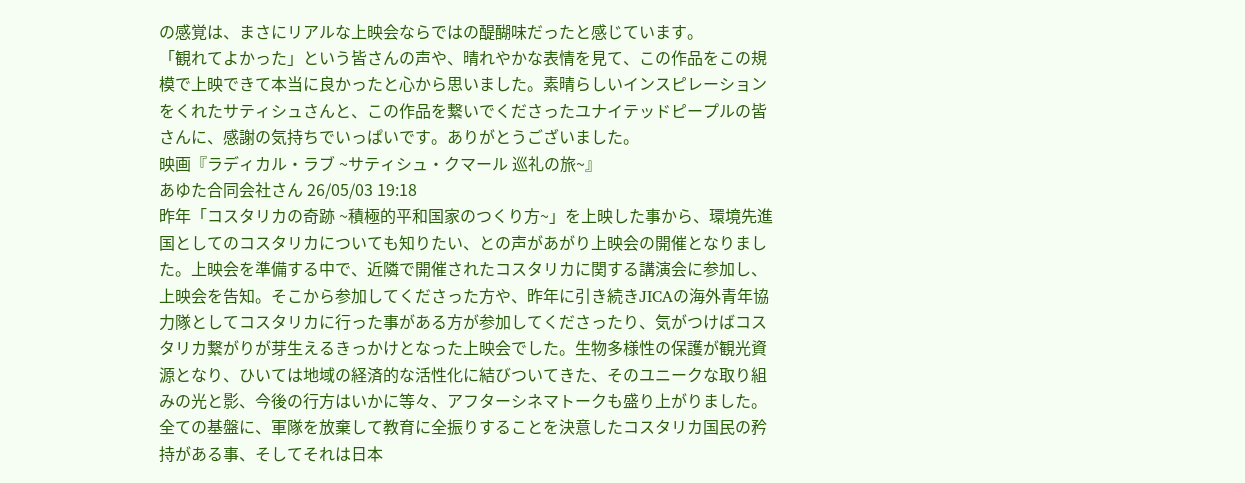の感覚は、まさにリアルな上映会ならではの醍醐味だったと感じています。
「観れてよかった」という皆さんの声や、晴れやかな表情を見て、この作品をこの規模で上映できて本当に良かったと心から思いました。素晴らしいインスピレーションをくれたサティシュさんと、この作品を繋いでくださったユナイテッドピープルの皆さんに、感謝の気持ちでいっぱいです。ありがとうございました。
映画『ラディカル・ラブ ~サティシュ・クマール 巡礼の旅~』
あゆた合同会社さん 26/05/03 19:18
昨年「コスタリカの奇跡 ~積極的平和国家のつくり方~」を上映した事から、環境先進国としてのコスタリカについても知りたい、との声があがり上映会の開催となりました。上映会を準備する中で、近隣で開催されたコスタリカに関する講演会に参加し、上映会を告知。そこから参加してくださった方や、昨年に引き続きJICAの海外青年協力隊としてコスタリカに行った事がある方が参加してくださったり、気がつけばコスタリカ繋がりが芽生えるきっかけとなった上映会でした。生物多様性の保護が観光資源となり、ひいては地域の経済的な活性化に結びついてきた、そのユニークな取り組みの光と影、今後の行方はいかに等々、アフターシネマトークも盛り上がりました。全ての基盤に、軍隊を放棄して教育に全振りすることを決意したコスタリカ国民の矜持がある事、そしてそれは日本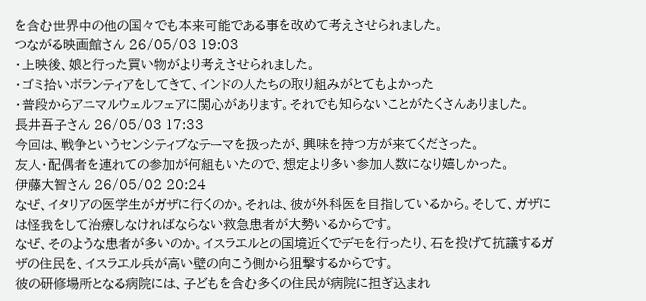を含む世界中の他の国々でも本来可能である事を改めて考えさせられました。
つながる映画館さん 26/05/03 19:03
・上映後、娘と行った買い物がより考えさせられました。
・ゴミ拾いボランティアをしてきて、インドの人たちの取り組みがとてもよかった
・普段からアニマルウェルフェアに関心があります。それでも知らないことがたくさんありました。
長井吾子さん 26/05/03 17:33
今回は、戦争というセンシティブなテーマを扱ったが、興味を持つ方が来てくださった。
友人・配偶者を連れての参加が何組もいたので、想定より多い参加人数になり嬉しかった。
伊藤大智さん 26/05/02 20:24
なぜ、イタリアの医学生がガザに行くのか。それは、彼が外科医を目指しているから。そして、ガザには怪我をして治療しなければならない救急患者が大勢いるからです。
なぜ、そのような患者が多いのか。イスラエルとの国境近くでデモを行ったり、石を投げて抗議するガザの住民を、イスラエル兵が高い壁の向こう側から狙撃するからです。
彼の研修場所となる病院には、子どもを含む多くの住民が病院に担ぎ込まれ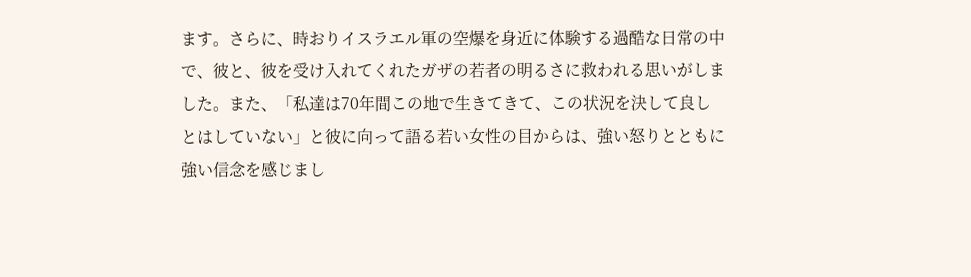ます。さらに、時おりイスラエル軍の空爆を身近に体験する過酷な日常の中で、彼と、彼を受け入れてくれたガザの若者の明るさに救われる思いがしました。また、「私達は70年間この地で生きてきて、この状況を決して良しとはしていない」と彼に向って語る若い女性の目からは、強い怒りとともに強い信念を感じまし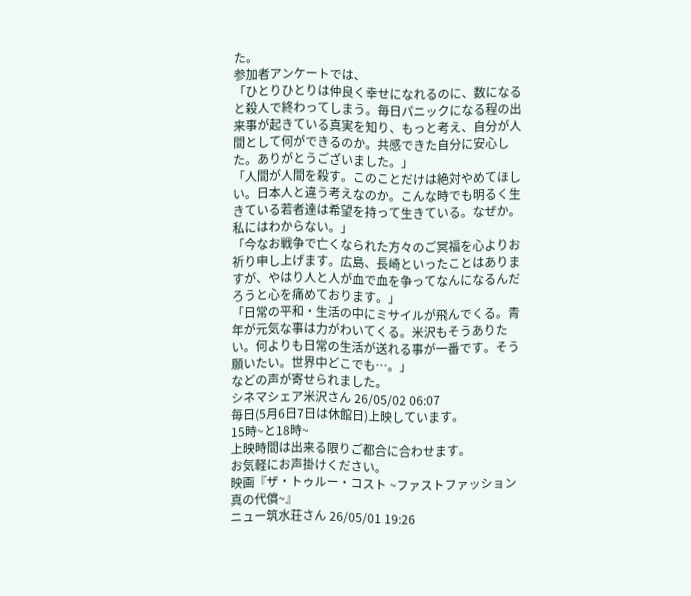た。
参加者アンケートでは、
「ひとりひとりは仲良く幸せになれるのに、数になると殺人で終わってしまう。毎日パニックになる程の出来事が起きている真実を知り、もっと考え、自分が人間として何ができるのか。共感できた自分に安心した。ありがとうございました。」
「人間が人間を殺す。このことだけは絶対やめてほしい。日本人と違う考えなのか。こんな時でも明るく生きている若者達は希望を持って生きている。なぜか。私にはわからない。」
「今なお戦争で亡くなられた方々のご冥福を心よりお祈り申し上げます。広島、長崎といったことはありますが、やはり人と人が血で血を争ってなんになるんだろうと心を痛めております。」
「日常の平和・生活の中にミサイルが飛んでくる。青年が元気な事は力がわいてくる。米沢もそうありたい。何よりも日常の生活が送れる事が一番です。そう願いたい。世界中どこでも…。」
などの声が寄せられました。
シネマシェア米沢さん 26/05/02 06:07
毎日(5月6日7日は休館日)上映しています。
15時~と18時~
上映時間は出来る限りご都合に合わせます。
お気軽にお声掛けください。
映画『ザ・トゥルー・コスト ~ファストファッション 真の代償~』
ニュー筑水荘さん 26/05/01 19:26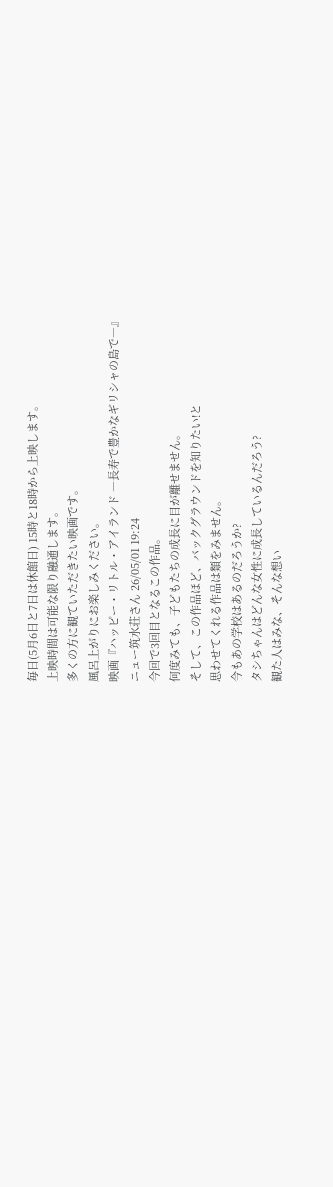毎日(5月6日と7日は休館日) 15時と18時から上映します。
上映時間は可能な限り融通します。
多くの方に観ていただきたい映画です。
風呂上がりにお楽しみください。
映画『ハッピー・リトル・アイランド ―長寿で豊かなギリシャの島で―』
ニュー筑水荘さん 26/05/01 19:24
今回で3回目となるこの作品。
何度みても、子どもたちの成長に目が離せません。
そして、この作品ほど、バックグラウンドを知りたい!と
思わせてくれる作品は類をみません。
今もあの学校はあるのだろうか?
タシちゃんはどんな女性に成長しているんだろう?
観た人はみな、そんな想い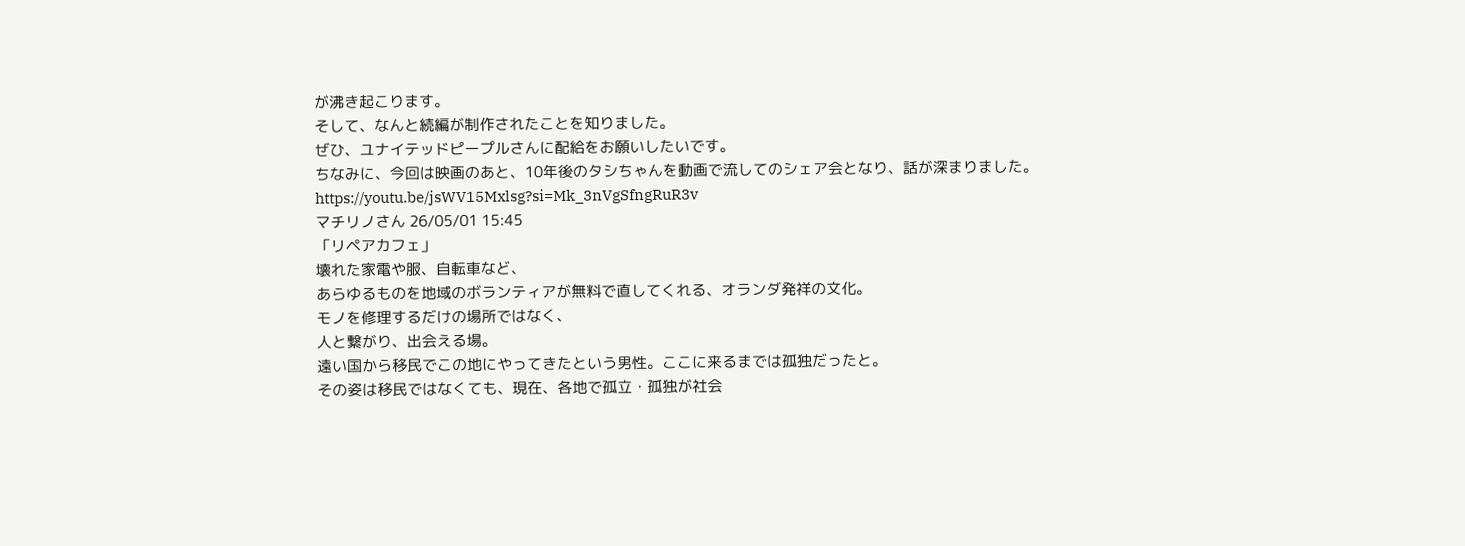が沸き起こります。
そして、なんと続編が制作されたことを知りました。
ぜひ、ユナイテッドピープルさんに配給をお願いしたいです。
ちなみに、今回は映画のあと、10年後のタシちゃんを動画で流してのシェア会となり、話が深まりました。
https://youtu.be/jsWV15Mxlsg?si=Mk_3nVgSfngRuR3v
マチリノさん 26/05/01 15:45
「リペアカフェ」
壊れた家電や服、自転車など、
あらゆるものを地域のボランティアが無料で直してくれる、オランダ発祥の文化。
モノを修理するだけの場所ではなく、
人と繋がり、出会える場。
遠い国から移民でこの地にやってきたという男性。ここに来るまでは孤独だったと。
その姿は移民ではなくても、現在、各地で孤立・孤独が社会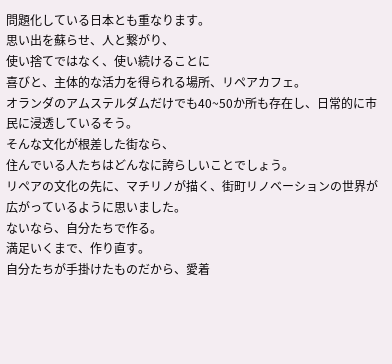問題化している日本とも重なります。
思い出を蘇らせ、人と繋がり、
使い捨てではなく、使い続けることに
喜びと、主体的な活力を得られる場所、リペアカフェ。
オランダのアムステルダムだけでも40~50か所も存在し、日常的に市民に浸透しているそう。
そんな文化が根差した街なら、
住んでいる人たちはどんなに誇らしいことでしょう。
リペアの文化の先に、マチリノが描く、街町リノベーションの世界が広がっているように思いました。
ないなら、自分たちで作る。
満足いくまで、作り直す。
自分たちが手掛けたものだから、愛着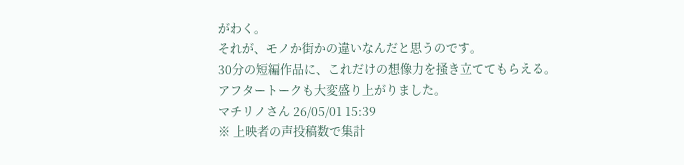がわく。
それが、モノか街かの違いなんだと思うのです。
30分の短編作品に、これだけの想像力を掻き立ててもらえる。
アフタートークも大変盛り上がりました。
マチリノさん 26/05/01 15:39
※ 上映者の声投稿数で集計